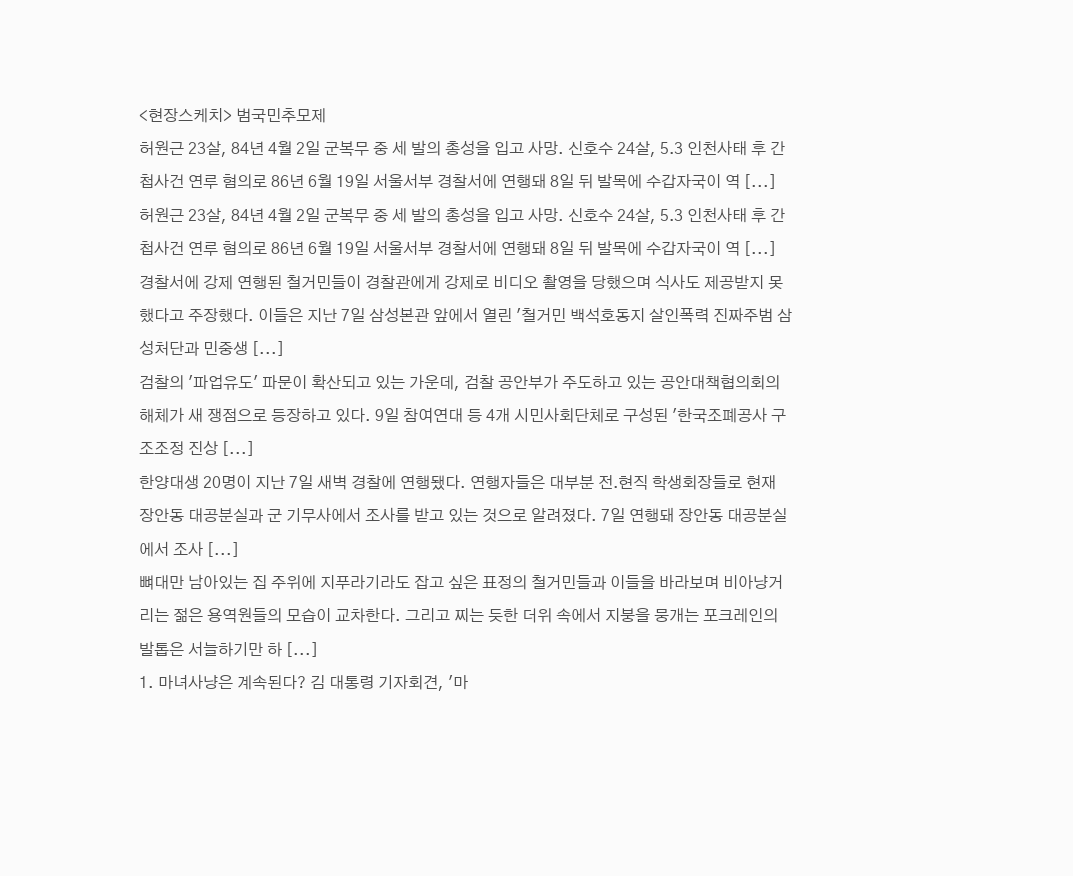<현장스케치> 범국민추모제
허원근 23살, 84년 4월 2일 군복무 중 세 발의 총성을 입고 사망. 신호수 24살, 5․3 인천사태 후 간첩사건 연루 혐의로 86년 6월 19일 서울서부 경찰서에 연행돼 8일 뒤 발목에 수갑자국이 역 [...]
허원근 23살, 84년 4월 2일 군복무 중 세 발의 총성을 입고 사망. 신호수 24살, 5․3 인천사태 후 간첩사건 연루 혐의로 86년 6월 19일 서울서부 경찰서에 연행돼 8일 뒤 발목에 수갑자국이 역 [...]
경찰서에 강제 연행된 철거민들이 경찰관에게 강제로 비디오 촬영을 당했으며 식사도 제공받지 못했다고 주장했다. 이들은 지난 7일 삼성본관 앞에서 열린 '철거민 백석호동지 살인폭력 진짜주범 삼성처단과 민중생 [...]
검찰의 '파업유도' 파문이 확산되고 있는 가운데, 검찰 공안부가 주도하고 있는 공안대책협의회의 해체가 새 쟁점으로 등장하고 있다. 9일 참여연대 등 4개 시민사회단체로 구성된 '한국조폐공사 구조조정 진상 [...]
한양대생 20명이 지난 7일 새벽 경찰에 연행됐다. 연행자들은 대부분 전․현직 학생회장들로 현재 장안동 대공분실과 군 기무사에서 조사를 받고 있는 것으로 알려졌다. 7일 연행돼 장안동 대공분실에서 조사 [...]
뼈대만 남아있는 집 주위에 지푸라기라도 잡고 싶은 표정의 철거민들과 이들을 바라보며 비아냥거리는 젊은 용역원들의 모습이 교차한다. 그리고 찌는 듯한 더위 속에서 지붕을 뭉개는 포크레인의 발톱은 서늘하기만 하 [...]
1. 마녀사냥은 계속된다? 김 대통령 기자회견, '마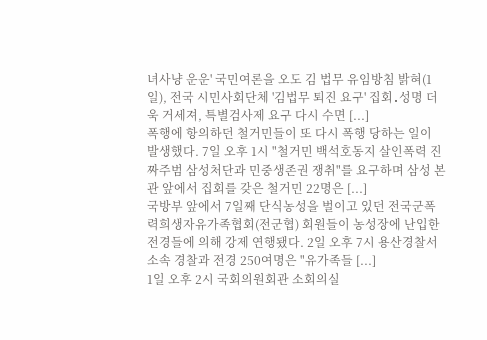녀사냥 운운' 국민여론을 오도 김 법무 유임방침 밝혀(1일), 전국 시민사회단체 '김법무 퇴진 요구' 집회․성명 더욱 거세져, 특별검사제 요구 다시 수면 [...]
폭행에 항의하던 철거민들이 또 다시 폭행 당하는 일이 발생했다. 7일 오후 1시 "철거민 백석호동지 살인폭력 진짜주범 삼성처단과 민중생존권 쟁취"를 요구하며 삼성 본관 앞에서 집회를 갖은 철거민 22명은 [...]
국방부 앞에서 7일째 단식농성을 벌이고 있던 전국군폭력희생자유가족협회(전군협) 회원들이 농성장에 난입한 전경들에 의해 강제 연행됐다. 2일 오후 7시 용산경찰서 소속 경찰과 전경 250여명은 "유가족들 [...]
1일 오후 2시 국회의원회관 소회의실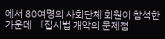에서 80여명의 사회단체 회원이 참석한 가운데 「집시법 개악의 문제점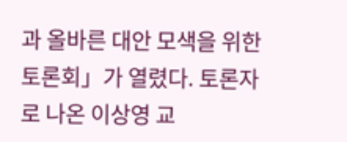과 올바른 대안 모색을 위한 토론회」가 열렸다. 토론자로 나온 이상영 교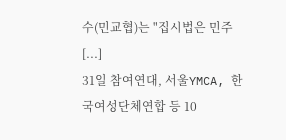수(민교협)는 "집시법은 민주 [...]
31일 참여연대, 서울YMCA, 한국여성단체연합 등 10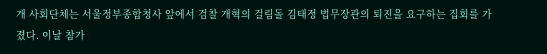개 사회단체는 서울정부종합청사 앞에서 검찰 개혁의 걸림돌 김태정 법무장관의 퇴진을 요구하는 집회를 가졌다. 이날 참가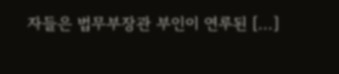자들은 법무부장관 부인이 연루된 [...]